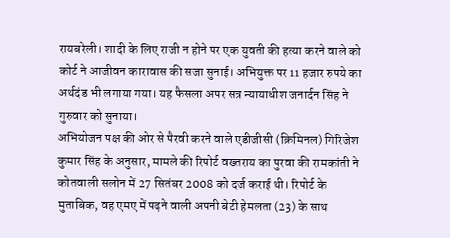रायबरेली। शादी के लिए राजी न होने पर एक युवती की हत्या करने वाले को कोर्ट ने आजीवन कारावास की सजा सुनाई। अभियुक्त पर 11 हजार रुपये का अर्थदंड भी लगाया गया। यह फैसला अपर सत्र न्यायाधीश जनार्दन सिंह ने गुरुवार को सुनाया।
अभियोजन पक्ष की ओर से पैरवी करने वाले एडीजीसी (क्रिमिनल) गिरिजेश कुमार सिंह के अनुसार, मामले की रिपोर्ट वख्तराय का पुरवा की रामकांती ने कोतवाली सलोन में 27 सितंबर 2008 को दर्ज कराई थी। रिपोर्ट के मुताबिक, वह एमए में पढ़ने वाली अपनी बेटी हेमलता (23) के साथ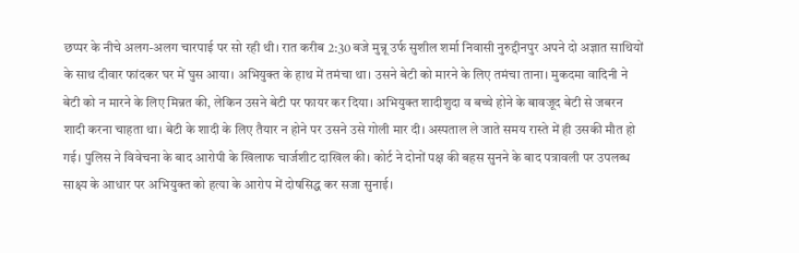छप्पर के नीचे अलग-अलग चारपाई पर सो रही थी। रात करीब 2:30 बजे मुन्नू उर्फ सुशील शर्मा निवासी नुरुद्दीनपुर अपने दो अज्ञात साथियों के साथ दीवार फांदकर घर में घुस आया। अभियुक्त के हाथ में तमंचा था। उसने बेटी को मारने के लिए तमंचा ताना। मुकदमा वादिनी ने बेटी को न मारने के लिए मिन्नत की, लेकिन उसने बेटी पर फायर कर दिया। अभियुक्त शादीशुदा व बच्चे होने के बावजूद बेटी से जबरन शादी करना चाहता था। बेटी के शादी के लिए तैयार न होने पर उसने उसे गोली मार दी। अस्पताल ले जाते समय रास्ते में ही उसकी मौत हो गई। पुलिस ने विवेचना के बाद आरोपी के खिलाफ चार्जशीट दाखिल की। कोर्ट ने दोनों पक्ष की बहस सुनने के बाद पत्रावली पर उपलब्ध साक्ष्य के आधार पर अभियुक्त को हत्या के आरोप में दोषसिद्ध कर सजा सुनाई।